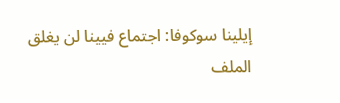إيلينا سوكوفا: اجتماع فيينا لن يغلق الملف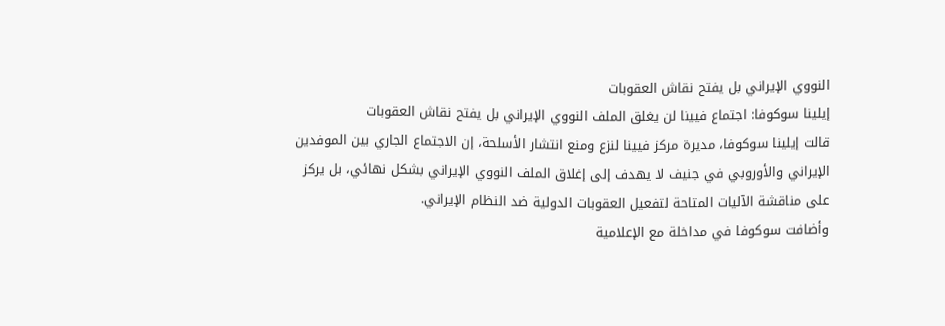النووي الإيراني بل يفتح نقاش العقوبات
إيلينا سوكوفا: اجتماع فيينا لن يغلق الملف النووي الإيراني بل يفتح نقاش العقوبات
قالت إيلينا سوكوفا، مديرة مركز فيينا لنزع ومنع انتشار الأسلحة، إن الاجتماع الجاري بين الموفدين الإيراني والأوروبي في جنيف لا يهدف إلى إغلاق الملف النووي الإيراني بشكل نهائي، بل يركز على مناقشة الآليات المتاحة لتفعيل العقوبات الدولية ضد النظام الإيراني.
وأضافت سوكوفا في مداخلة مع الإعلامية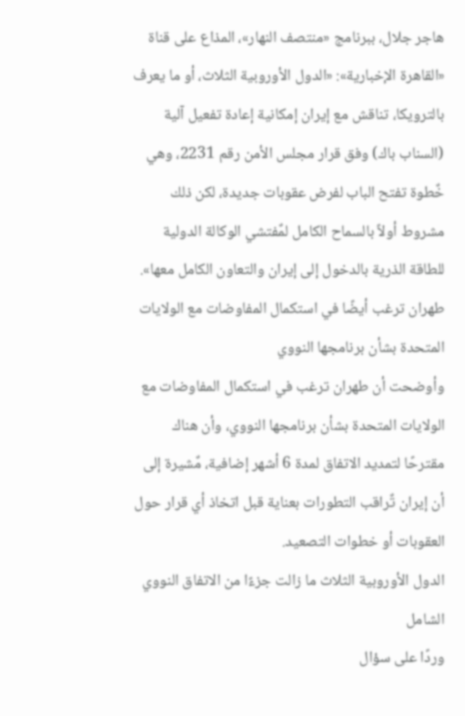هاجر جلال، ببرنامج «منتصف النهار»، المذاع على قناة «القاهرة الإخبارية»: «الدول الأوروبية الثلاث، أو ما يعرف بالترويكا، تناقش مع إيران إمكانية إعادة تفعيل آلية (السناب باك) وفق قرار مجلس الأمن رقم 2231، وهي خٌطوة تفتح الباب لفرض عقوبات جديدة، لكن ذلك مشروط أولاً بالسماح الكامل لمٌفتشي الوكالة الدولية للطاقة الذرية بالدخول إلى إيران والتعاون الكامل معها».
طهران ترغب أيضًا في استكمال المفاوضات مع الولايات المتحدة بشأن برنامجها النووي
وأوضحت أن طهران ترغب في استكمال المفاوضات مع الولايات المتحدة بشأن برنامجها النووي، وأن هناك مقترحًا لتمديد الاتفاق لمدة 6 أشهر إضافية، مٌشيرة إلى أن إيران تٌراقب التطورات بعناية قبل اتخاذ أي قرار حول العقوبات أو خطوات التصعيد.
الدول الأوروبية الثلاث ما زالت جزءًا من الاتفاق النووي الشامل
وردًا على سؤال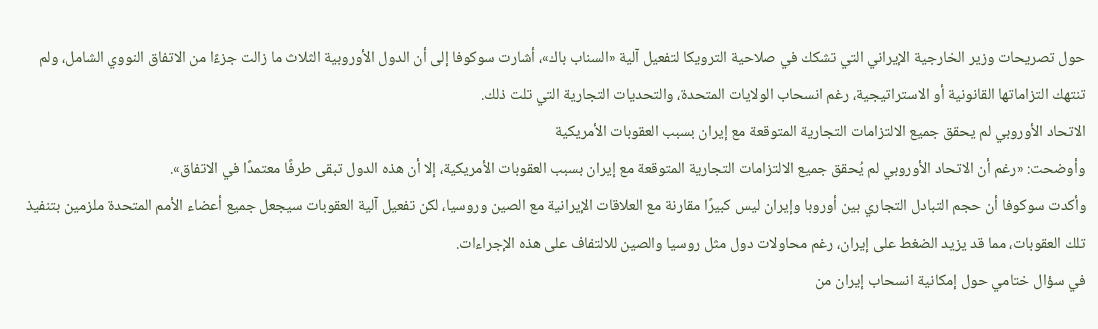حول تصريحات وزير الخارجية الإيراني التي تشكك في صلاحية الترويكا لتفعيل آلية «السناب باك»، أشارت سوكوفا إلى أن الدول الأوروبية الثلاث ما زالت جزءًا من الاتفاق النووي الشامل، ولم تنتهك التزاماتها القانونية أو الاستراتيجية، رغم انسحاب الولايات المتحدة، والتحديات التجارية التي تلت ذلك.
الاتحاد الأوروبي لم يحقق جميع الالتزامات التجارية المتوقعة مع إيران بسبب العقوبات الأمريكية
وأوضحت: «رغم أن الاتحاد الأوروبي لم يُحقق جميع الالتزامات التجارية المتوقعة مع إيران بسبب العقوبات الأمريكية، إلا أن هذه الدول تبقى طرفًا معتمدًا في الاتفاق».
وأكدت سوكوفا أن حجم التبادل التجاري بين أوروبا وإيران ليس كبيرًا مقارنة مع العلاقات الإيرانية مع الصين وروسيا، لكن تفعيل آلية العقوبات سيجعل جميع أعضاء الأمم المتحدة ملزمين بتنفيذ تلك العقوبات، مما قد يزيد الضغط على إيران، رغم محاولات دول مثل روسيا والصين للالتفاف على هذه الإجراءات.
في سؤال ختامي حول إمكانية انسحاب إيران من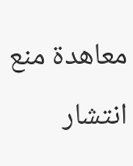معاهدة منع انتشار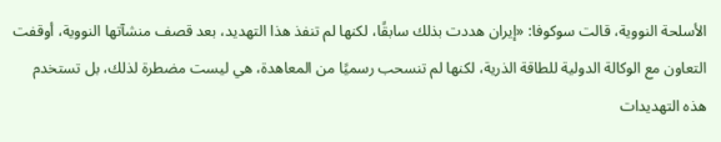الأسلحة النووية، قالت سوكوفا: «إيران هددت بذلك سابقًا، لكنها لم تنفذ هذا التهديد، بعد قصف منشآتها النووية، أوقفت التعاون مع الوكالة الدولية للطاقة الذرية، لكنها لم تنسحب رسميًا من المعاهدة، هي ليست مضطرة لذلك، بل تستخدم هذه التهديدات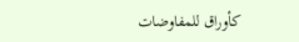كأوراق للمفاوضات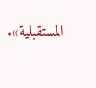المستقبلية».